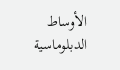الأوساط الدبلوماسية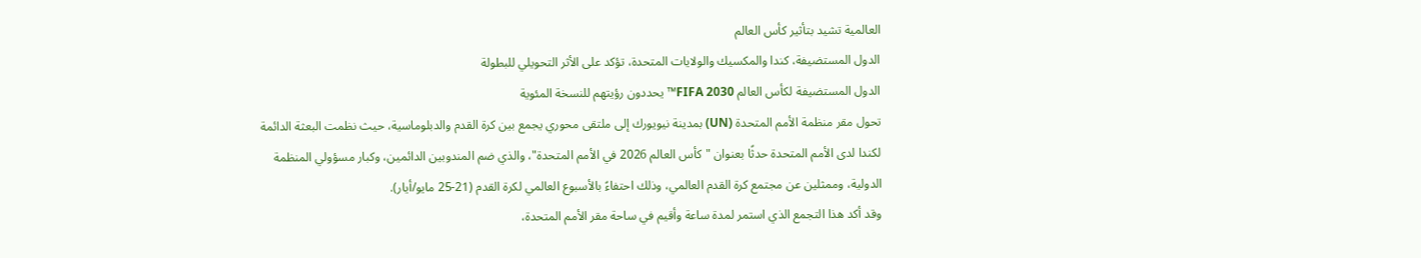العالمية تشيد بتأثير كأس العالم
الدول المستضيفة، كندا والمكسيك والولايات المتحدة، تؤكد على الأثر التحويلي للبطولة
الدول المستضيفة لكأس العالم FIFA 2030™ يحددون رؤيتهم للنسخة المئوية
تحول مقر منظمة الأمم المتحدة (UN) بمدينة نيويورك إلى ملتقى محوري يجمع بين كرة القدم والدبلوماسية، حيث نظمت البعثة الدائمة لكندا لدى الأمم المتحدة حدثًا بعنوان "كأس العالم 2026 في الأمم المتحدة"، والذي ضم المندوبين الدائمين، وكبار مسؤولي المنظمة الدولية، وممثلين عن مجتمع كرة القدم العالمي، وذلك احتفاءً بالأسبوع العالمي لكرة القدم (21-25 مايو/أيار).
وقد أكد هذا التجمع الذي استمر لمدة ساعة وأقيم في ساحة مقر الأمم المتحدة،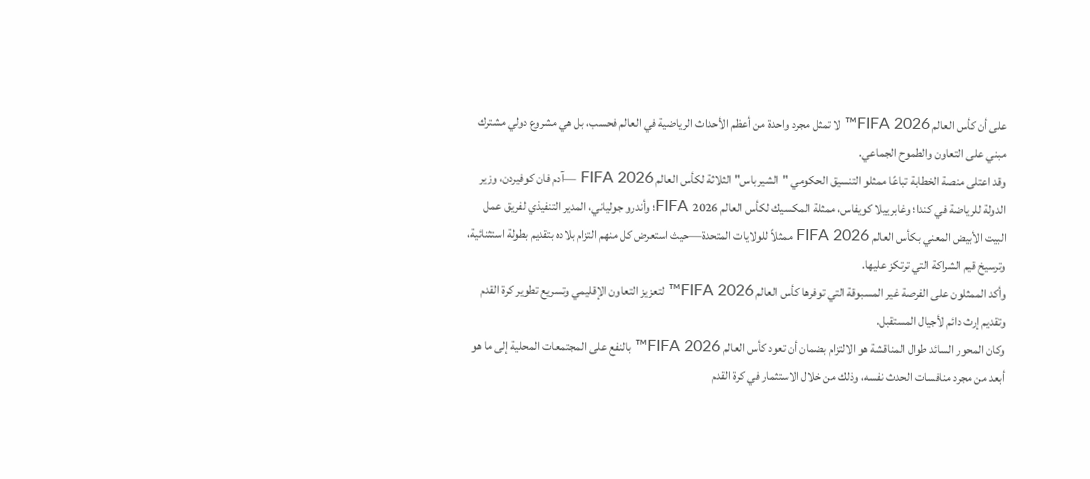على أن كأس العالم FIFA 2026™ لا تمثل مجرد واحدة من أعظم الأحداث الرياضية في العالم فحسب، بل هي مشروع دولي مشترك مبني على التعاون والطموح الجماعي.
وقد اعتلى منصة الخطابة تباعًا ممثلو التنسيق الحكومي "الشيرباس" الثلاثة لكأس العالم FIFA 2026 —آدم فان كوفيردن، وزير الدولة للرياضة في كندا؛ وغابرييلا كويفاس، ممثلة المكسيك لكأس العالم FIFA 2026؛ وأندرو جولياني، المدير التنفيذي لفريق عمل البيت الأبيض المعني بكأس العالم FIFA 2026 ممثلاً للولايات المتحدة—حيث استعرض كل منهم التزام بلاده بتقديم بطولة استثنائية، وترسيخ قيم الشراكة التي ترتكز عليها.
وأكد الممثلون على الفرصة غير المسبوقة التي توفرها كأس العالم FIFA 2026™ لتعزيز التعاون الإقليمي وتسريع تطوير كرة القدم وتقديم إرث دائم لأجيال المستقبل.
وكان المحور السائد طوال المناقشة هو الالتزام بضمان أن تعود كأس العالم FIFA 2026™ بالنفع على المجتمعات المحلية إلى ما هو أبعد من مجرد منافسات الحدث نفسه، وذلك من خلال الاستثمار في كرة القدم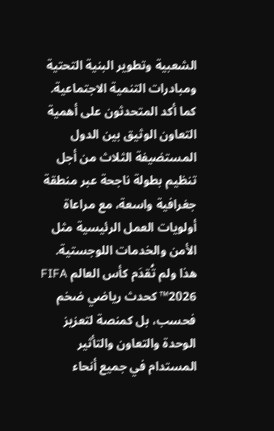الشعبية وتطوير البنية التحتية ومبادرات التنمية الاجتماعية. كما أكد المتحدثون على أهمية التعاون الوثيق بين الدول المستضيفة الثلاث من أجل تنظيم بطولة ناجحة عبر منطقة جغرافية واسعة، مع مراعاة أولويات العمل الرئيسية مثل الأمن والخدمات اللوجستية.
هذا ولم تُقدَم كأس العالم FIFA 2026™ كحدث رياضي ضخم فحسب، بل كمنصة لتعزيز الوحدة والتعاون والتأثير المستدام في جميع أنحاء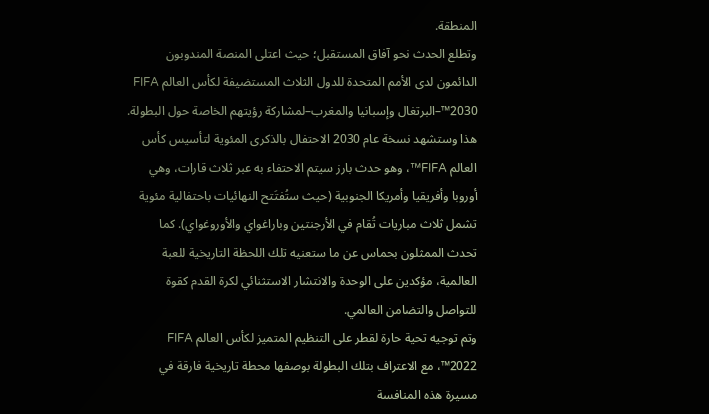المنطقة.
وتطلع الحدث نحو آفاق المستقبل؛ حيث اعتلى المنصة المندوبون الدائمون لدى الأمم المتحدة للدول الثلاث المستضيفة لكأس العالم FIFA 2030™–البرتغال وإسبانيا والمغرب–لمشاركة رؤيتهم الخاصة حول البطولة.
هذا وستشهد نسخة عام 2030 الاحتفال بالذكرى المئوية لتأسيس كأس العالم FIFA™، وهو حدث بارز سيتم الاحتفاء به عبر ثلاث قارات، وهي أوروبا وأفريقيا وأمريكا الجنوبية (حيث ستُفتَتح النهائيات باحتفالية مئوية تشمل ثلاث مباريات تُقام في الأرجنتين وباراغواي والأوروغواي). كما تحدث الممثلون بحماس عن ما ستعنيه تلك اللحظة التاريخية للعبة العالمية، مؤكدين على الوحدة والانتشار الاستثنائي لكرة القدم كقوة للتواصل والتضامن العالمي.
وتم توجيه تحية حارة لقطر على التنظيم المتميز لكأس العالم FIFA 2022™، مع الاعتراف بتلك البطولة بوصفها محطة تاريخية فارقة في مسيرة هذه المنافسة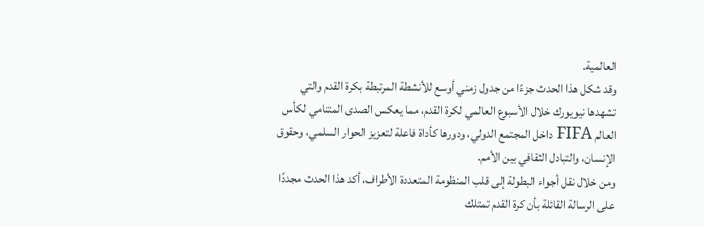العالمية.
وقد شكل هذا الحدث جزءًا من جدول زمني أوسع للأنشطة المرتبطة بكرة القدم والتي تشهدها نيويورك خلال الأسبوع العالمي لكرة القدم، مما يعكس الصدى المتنامي لكأس العالم FIFA داخل المجتمع الدولي، ودورها كأداة فاعلة لتعزيز الحوار السلمي، وحقوق الإنسان، والتبادل الثقافي بين الأمم.
ومن خلال نقل أجواء البطولة إلى قلب المنظومة المتعددة الأطراف، أكد هذا الحدث مجددًا على الرسالة القائلة بأن كرة القدم تمتلك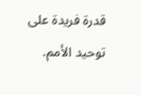قدرة فريدة على توحيد الأمم.